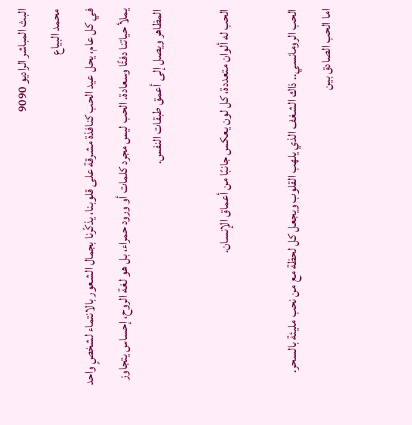البث المباشر الراديو 9090
محمد البياع
في كل عام، يحل عيد الحب كنافذة مشرقة على قلوبنا، يذكّرنا بجمال الشعور بالانتماء لشخصٍ واحد يملأ حياتنا دفئًا وسعادة. الحب ليس مجرد كلمات أو ورود حمراء، بل هو لغة الروح، إحساس يتجاوز المظاهر ويصل إلى أعمق طبقات النفس.

الحب له ألوان متعددة، كل لون يعكس جانبًا من أعماق الإنسان.

الحب الرومانسي.. ذاك الشغف الذي يلهب القلوب ويجعل كل لحظة مع من نحب مليئة بالسحر.
اما الحب الصادق بين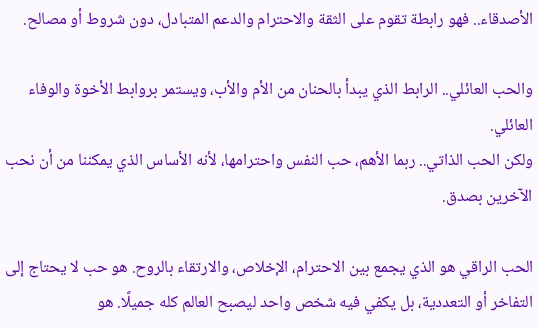الأصدقاء.. فهو رابطة تقوم على الثقة والاحترام والدعم المتبادل، دون شروط أو مصالح.

والحب العائلي.. الرابط الذي يبدأ بالحنان من الأم والأب، ويستمر بروابط الأخوة والوفاء العائلي.
ولكن الحب الذاتي.. ربما الأهم، حب النفس واحترامها، لأنه الأساس الذي يمكننا من أن نحب الآخرين بصدق.

الحب الراقي هو الذي يجمع بين الاحترام، الإخلاص، والارتقاء بالروح. هو حب لا يحتاج إلى التفاخر أو التعددية، بل يكفي فيه شخص واحد ليصبح العالم كله جميلًا. هو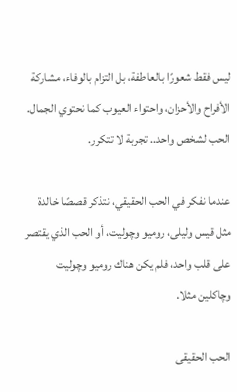ليس فقط شعورًا بالعاطفة، بل التزام بالوفاء، مشاركة الأفراح والأحزان، واحتواء العيوب كما نحتوي الجمال.
الحب لشخص واحد.. تجربة لا تتكرر.

عندما نفكر في الحب الحقيقي، نتذكر قصصًا خالدة مثل قيس وليلى، روميو وچوليت، أو الحب الذي يقتصر على قلب واحد، فلم يكن هناك روميو وچوليت وچاكلين مثلا.

الحب الحقيقى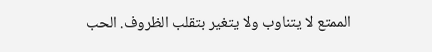الممتع لا يتناوب ولا يتغير بتقلب الظروف. الحب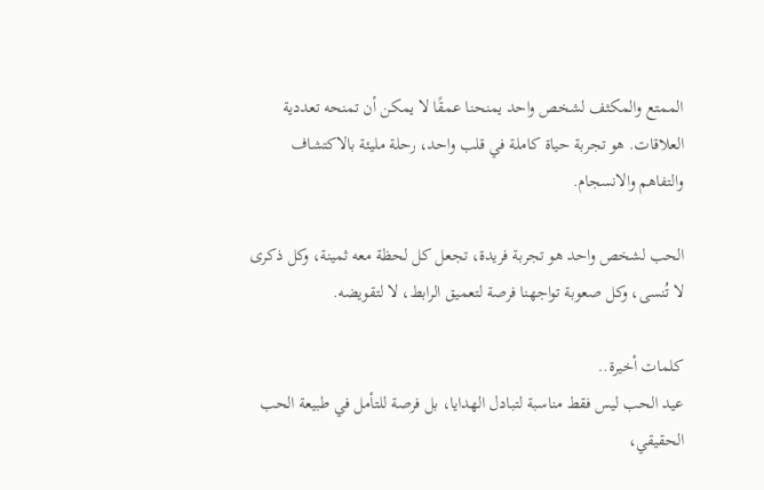الممتع والمكثف لشخص واحد يمنحنا عمقًا لا يمكن أن تمنحه تعددية العلاقات. هو تجربة حياة كاملة في قلب واحد، رحلة مليئة بالاكتشاف والتفاهم والانسجام.

الحب لشخص واحد هو تجربة فريدة، تجعل كل لحظة معه ثمينة، وكل ذكرى لا تُنسى، وكل صعوبة تواجهنا فرصة لتعميق الرابط، لا لتقويضه.

كلمات أخيرة..
عيد الحب ليس فقط مناسبة لتبادل الهدايا، بل فرصة للتأمل في طبيعة الحب الحقيقي،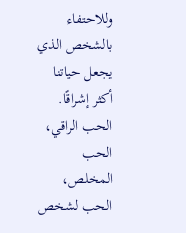وللاحتفاء بالشخص الذي يجعل حياتنا أكثر إشراقًا. الحب الراقي، الحب المخلص، الحب لشخص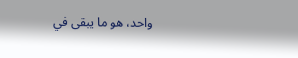واحد، هو ما يبقى في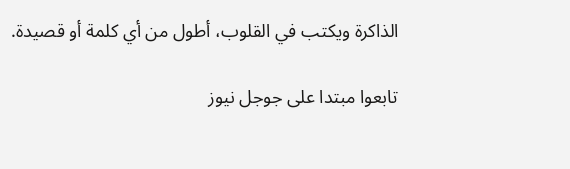الذاكرة ويكتب في القلوب، أطول من أي كلمة أو قصيدة.

تابعوا مبتدا على جوجل نيوز